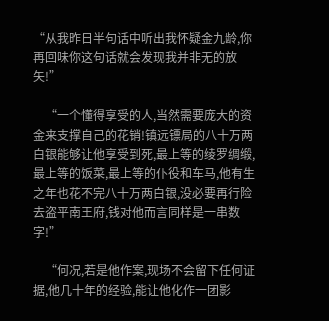“从我昨日半句话中听出我怀疑金九龄,你再回味你这句话就会发现我并非无的放矢!”

    “一个懂得享受的人,当然需要庞大的资金来支撑自己的花销!镇远镖局的八十万两白银能够让他享受到死,最上等的绫罗绸缎,最上等的饭菜,最上等的仆役和车马,他有生之年也花不完八十万两白银,没必要再行险去盗平南王府,钱对他而言同样是一串数字!”

    “何况,若是他作案,现场不会留下任何证据,他几十年的经验,能让他化作一团影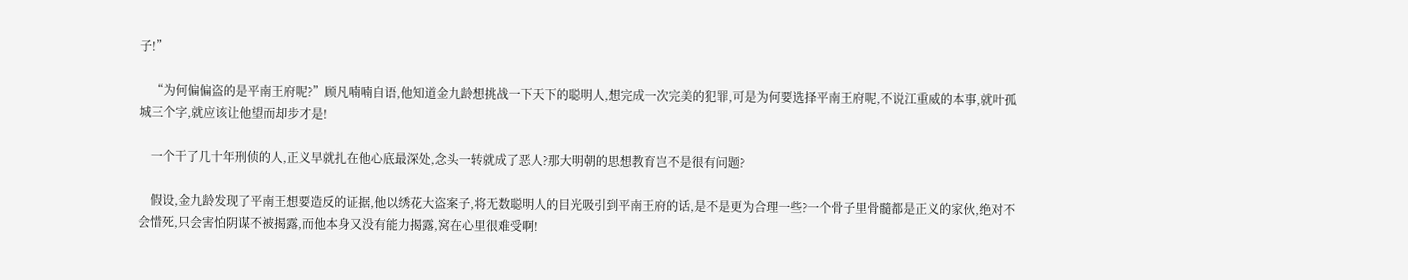子!”

    “为何偏偏盗的是平南王府呢?”顾凡喃喃自语,他知道金九龄想挑战一下天下的聪明人,想完成一次完美的犯罪,可是为何要选择平南王府呢,不说江重威的本事,就叶孤城三个字,就应该让他望而却步才是!

    一个干了几十年刑侦的人,正义早就扎在他心底最深处,念头一转就成了恶人?那大明朝的思想教育岂不是很有问题?

    假设,金九龄发现了平南王想要造反的证据,他以绣花大盗案子,将无数聪明人的目光吸引到平南王府的话,是不是更为合理一些?一个骨子里骨髓都是正义的家伙,绝对不会惜死,只会害怕阴谋不被揭露,而他本身又没有能力揭露,窝在心里很难受啊!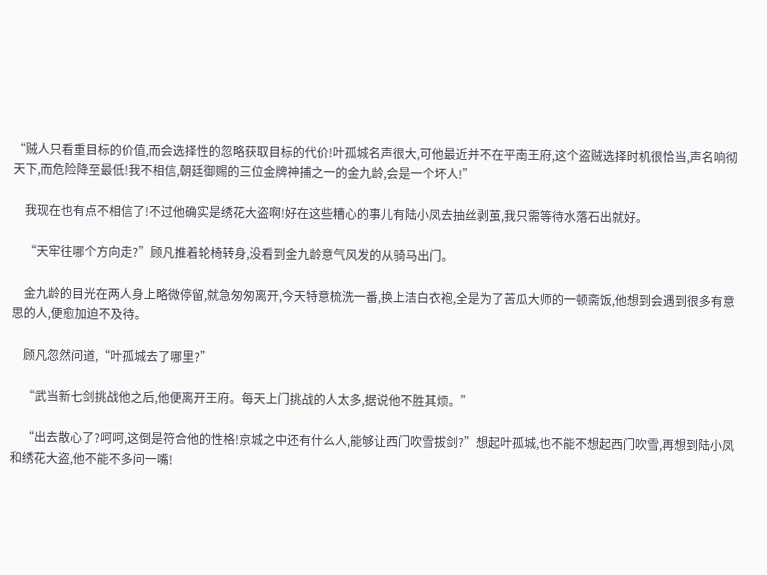“贼人只看重目标的价值,而会选择性的忽略获取目标的代价!叶孤城名声很大,可他最近并不在平南王府,这个盗贼选择时机很恰当,声名响彻天下,而危险降至最低!我不相信,朝廷御赐的三位金牌神捕之一的金九龄,会是一个坏人!”

    我现在也有点不相信了!不过他确实是绣花大盗啊!好在这些糟心的事儿有陆小凤去抽丝剥茧,我只需等待水落石出就好。

    “天牢往哪个方向走?”顾凡推着轮椅转身,没看到金九龄意气风发的从骑马出门。

    金九龄的目光在两人身上略微停留,就急匆匆离开,今天特意梳洗一番,换上洁白衣袍,全是为了苦瓜大师的一顿斋饭,他想到会遇到很多有意思的人,便愈加迫不及待。

    顾凡忽然问道,“叶孤城去了哪里?”

    “武当新七剑挑战他之后,他便离开王府。每天上门挑战的人太多,据说他不胜其烦。”

    “出去散心了?呵呵,这倒是符合他的性格!京城之中还有什么人,能够让西门吹雪拔剑?”想起叶孤城,也不能不想起西门吹雪,再想到陆小凤和绣花大盗,他不能不多问一嘴!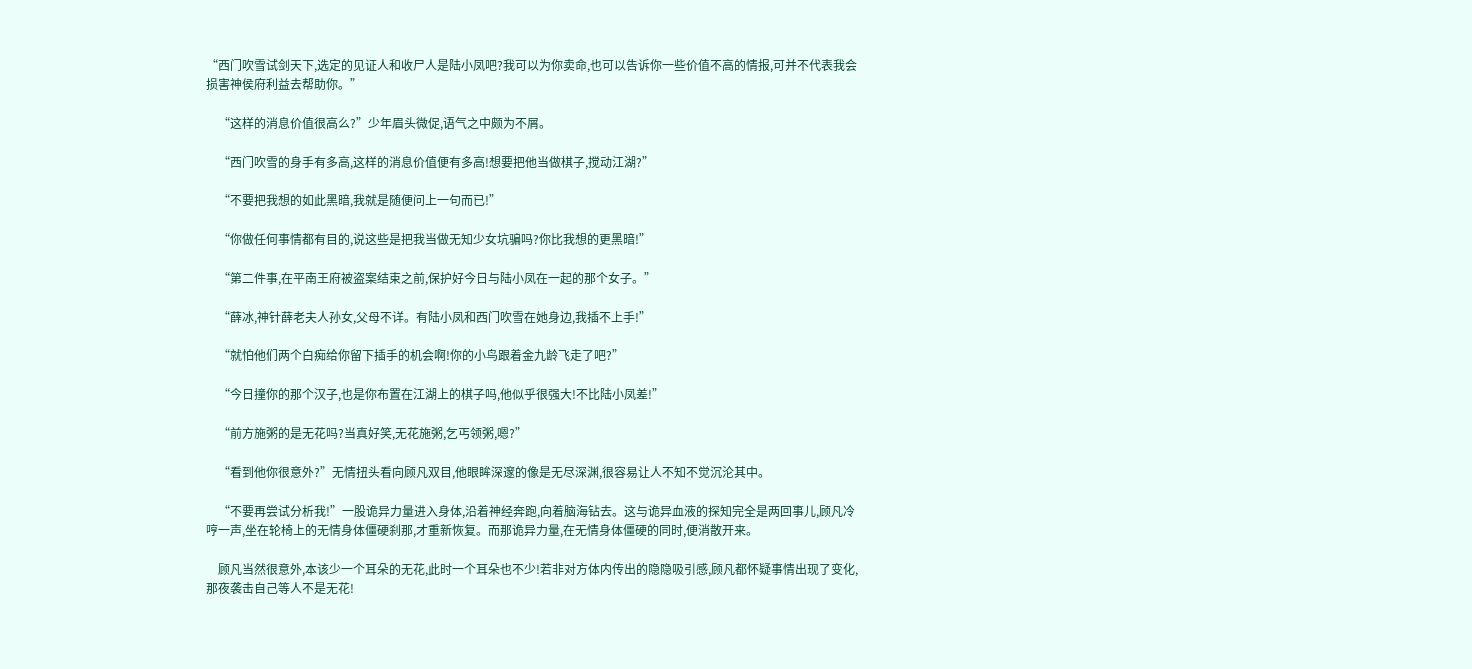“西门吹雪试剑天下,选定的见证人和收尸人是陆小凤吧?我可以为你卖命,也可以告诉你一些价值不高的情报,可并不代表我会损害神侯府利益去帮助你。”

    “这样的消息价值很高么?”少年眉头微促,语气之中颇为不屑。

    “西门吹雪的身手有多高,这样的消息价值便有多高!想要把他当做棋子,搅动江湖?”

    “不要把我想的如此黑暗,我就是随便问上一句而已!”

    “你做任何事情都有目的,说这些是把我当做无知少女坑骗吗?你比我想的更黑暗!”

    “第二件事,在平南王府被盗案结束之前,保护好今日与陆小凤在一起的那个女子。”

    “薛冰,神针薛老夫人孙女,父母不详。有陆小凤和西门吹雪在她身边,我插不上手!”

    “就怕他们两个白痴给你留下插手的机会啊!你的小鸟跟着金九龄飞走了吧?”

    “今日撞你的那个汉子,也是你布置在江湖上的棋子吗,他似乎很强大!不比陆小凤差!”

    “前方施粥的是无花吗?当真好笑,无花施粥,乞丐领粥,嗯?”

    “看到他你很意外?”无情扭头看向顾凡双目,他眼眸深邃的像是无尽深渊,很容易让人不知不觉沉沦其中。

    “不要再尝试分析我!”一股诡异力量进入身体,沿着神经奔跑,向着脑海钻去。这与诡异血液的探知完全是两回事儿,顾凡冷哼一声,坐在轮椅上的无情身体僵硬刹那,才重新恢复。而那诡异力量,在无情身体僵硬的同时,便消散开来。

    顾凡当然很意外,本该少一个耳朵的无花,此时一个耳朵也不少!若非对方体内传出的隐隐吸引感,顾凡都怀疑事情出现了变化,那夜袭击自己等人不是无花!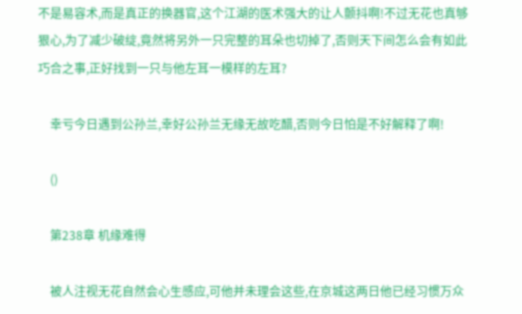不是易容术,而是真正的换器官,这个江湖的医术强大的让人颤抖啊!不过无花也真够狠心,为了减少破绽,竟然将另外一只完整的耳朵也切掉了,否则天下间怎么会有如此巧合之事,正好找到一只与他左耳一模样的左耳?

    幸亏今日遇到公孙兰,幸好公孙兰无缘无故吃醋,否则今日怕是不好解释了啊!

    ()

    第238章 机缘难得

    被人注视无花自然会心生感应,可他并未理会这些,在京城这两日他已经习惯万众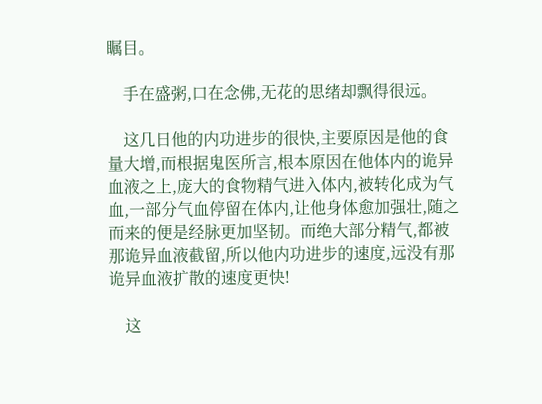瞩目。

    手在盛粥,口在念佛,无花的思绪却飘得很远。

    这几日他的内功进步的很快,主要原因是他的食量大增,而根据鬼医所言,根本原因在他体内的诡异血液之上,庞大的食物精气进入体内,被转化成为气血,一部分气血停留在体内,让他身体愈加强壮,随之而来的便是经脉更加坚韧。而绝大部分精气,都被那诡异血液截留,所以他内功进步的速度,远没有那诡异血液扩散的速度更快!

    这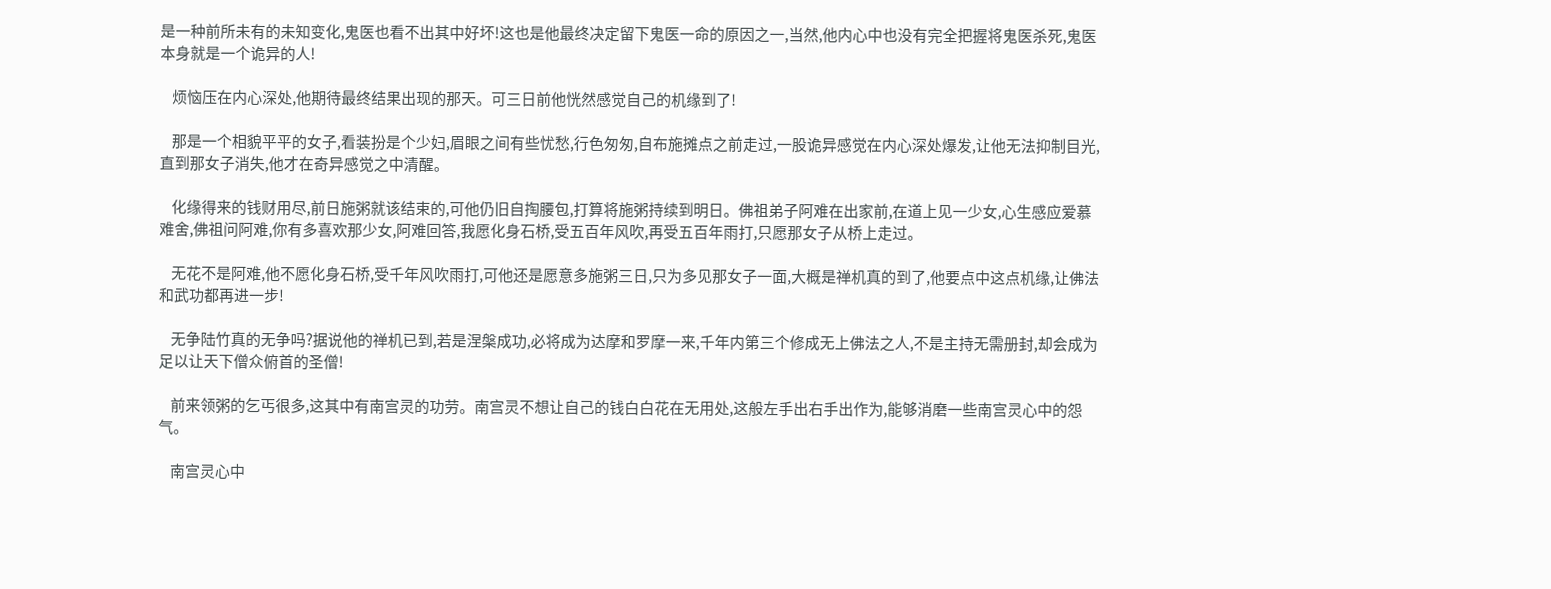是一种前所未有的未知变化,鬼医也看不出其中好坏!这也是他最终决定留下鬼医一命的原因之一,当然,他内心中也没有完全把握将鬼医杀死,鬼医本身就是一个诡异的人!

    烦恼压在内心深处,他期待最终结果出现的那天。可三日前他恍然感觉自己的机缘到了!

    那是一个相貌平平的女子,看装扮是个少妇,眉眼之间有些忧愁,行色匆匆,自布施摊点之前走过,一股诡异感觉在内心深处爆发,让他无法抑制目光,直到那女子消失,他才在奇异感觉之中清醒。

    化缘得来的钱财用尽,前日施粥就该结束的,可他仍旧自掏腰包,打算将施粥持续到明日。佛祖弟子阿难在出家前,在道上见一少女,心生感应爱慕难舍,佛祖问阿难,你有多喜欢那少女,阿难回答,我愿化身石桥,受五百年风吹,再受五百年雨打,只愿那女子从桥上走过。

    无花不是阿难,他不愿化身石桥,受千年风吹雨打,可他还是愿意多施粥三日,只为多见那女子一面,大概是禅机真的到了,他要点中这点机缘,让佛法和武功都再进一步!

    无争陆竹真的无争吗?据说他的禅机已到,若是涅槃成功,必将成为达摩和罗摩一来,千年内第三个修成无上佛法之人,不是主持无需册封,却会成为足以让天下僧众俯首的圣僧!

    前来领粥的乞丐很多,这其中有南宫灵的功劳。南宫灵不想让自己的钱白白花在无用处,这般左手出右手出作为,能够消磨一些南宫灵心中的怨气。

    南宫灵心中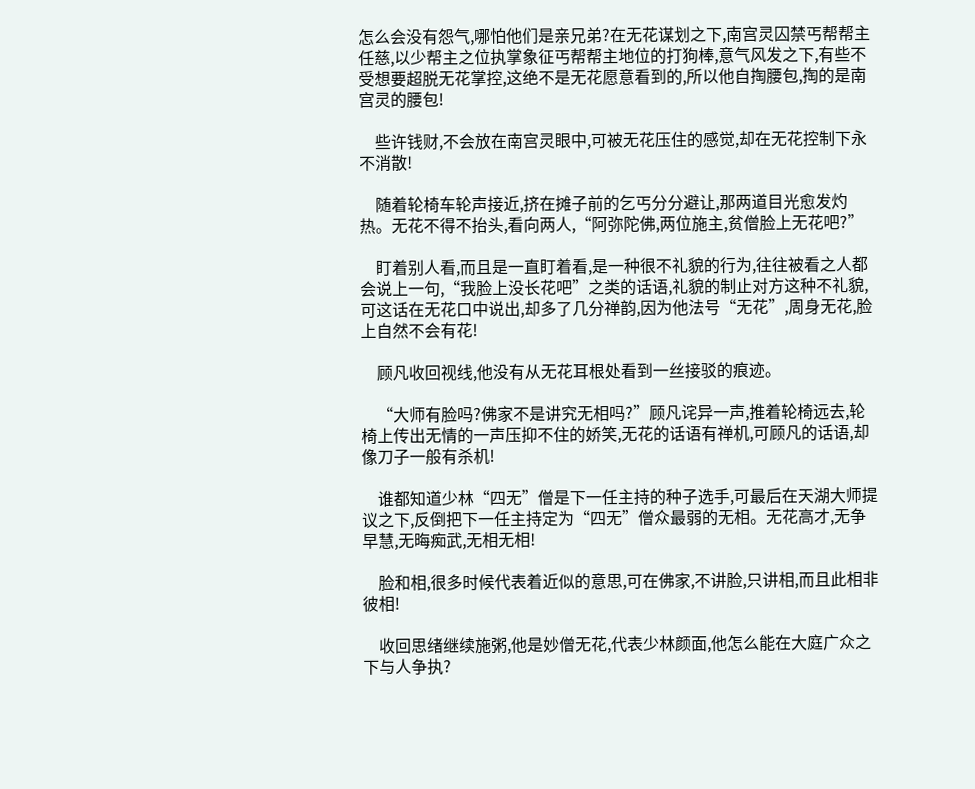怎么会没有怨气,哪怕他们是亲兄弟?在无花谋划之下,南宫灵囚禁丐帮帮主任慈,以少帮主之位执掌象征丐帮帮主地位的打狗棒,意气风发之下,有些不受想要超脱无花掌控,这绝不是无花愿意看到的,所以他自掏腰包,掏的是南宫灵的腰包!

    些许钱财,不会放在南宫灵眼中,可被无花压住的感觉,却在无花控制下永不消散!

    随着轮椅车轮声接近,挤在摊子前的乞丐分分避让,那两道目光愈发灼热。无花不得不抬头,看向两人,“阿弥陀佛,两位施主,贫僧脸上无花吧?”

    盯着别人看,而且是一直盯着看,是一种很不礼貌的行为,往往被看之人都会说上一句,“我脸上没长花吧”之类的话语,礼貌的制止对方这种不礼貌,可这话在无花口中说出,却多了几分禅韵,因为他法号“无花”,周身无花,脸上自然不会有花!

    顾凡收回视线,他没有从无花耳根处看到一丝接驳的痕迹。

    “大师有脸吗?佛家不是讲究无相吗?”顾凡诧异一声,推着轮椅远去,轮椅上传出无情的一声压抑不住的娇笑,无花的话语有禅机,可顾凡的话语,却像刀子一般有杀机!

    谁都知道少林“四无”僧是下一任主持的种子选手,可最后在天湖大师提议之下,反倒把下一任主持定为“四无”僧众最弱的无相。无花高才,无争早慧,无晦痴武,无相无相!

    脸和相,很多时候代表着近似的意思,可在佛家,不讲脸,只讲相,而且此相非彼相!

    收回思绪继续施粥,他是妙僧无花,代表少林颜面,他怎么能在大庭广众之下与人争执?